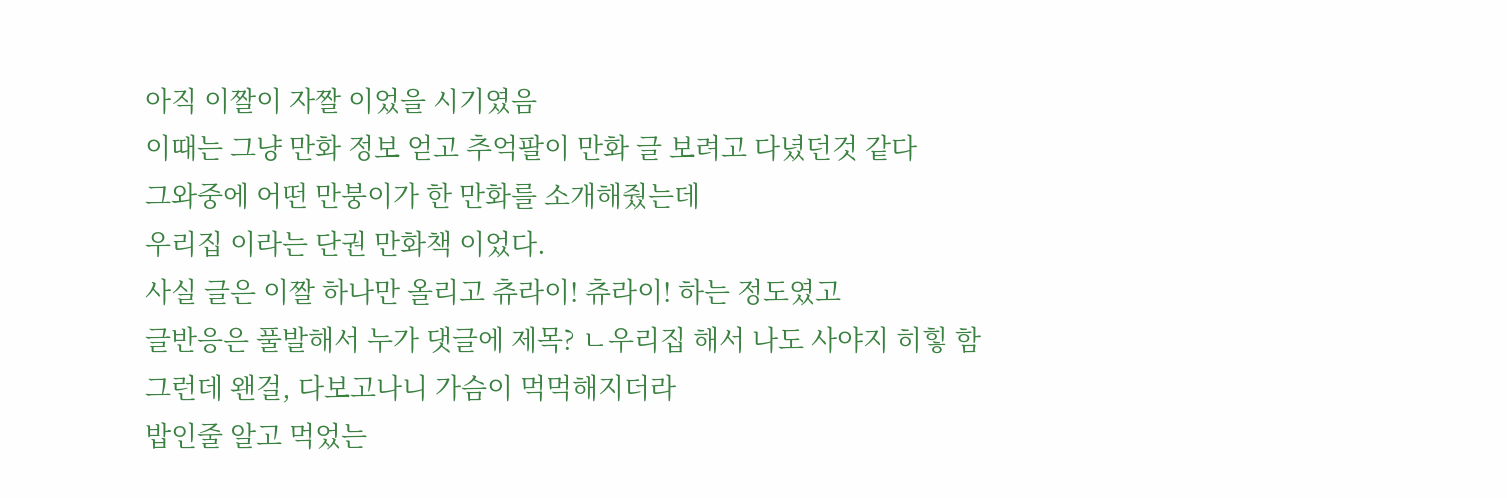아직 이짤이 자짤 이었을 시기였음
이때는 그냥 만화 정보 얻고 추억팔이 만화 글 보려고 다녔던것 같다
그와중에 어떤 만붕이가 한 만화를 소개해줬는데
우리집 이라는 단권 만화책 이었다.
사실 글은 이짤 하나만 올리고 츄라이! 츄라이! 하는 정도였고
글반응은 풀발해서 누가 댓글에 제목? ㄴ우리집 해서 나도 사야지 히힣 함
그런데 왠걸, 다보고나니 가슴이 먹먹해지더라
밥인줄 알고 먹었는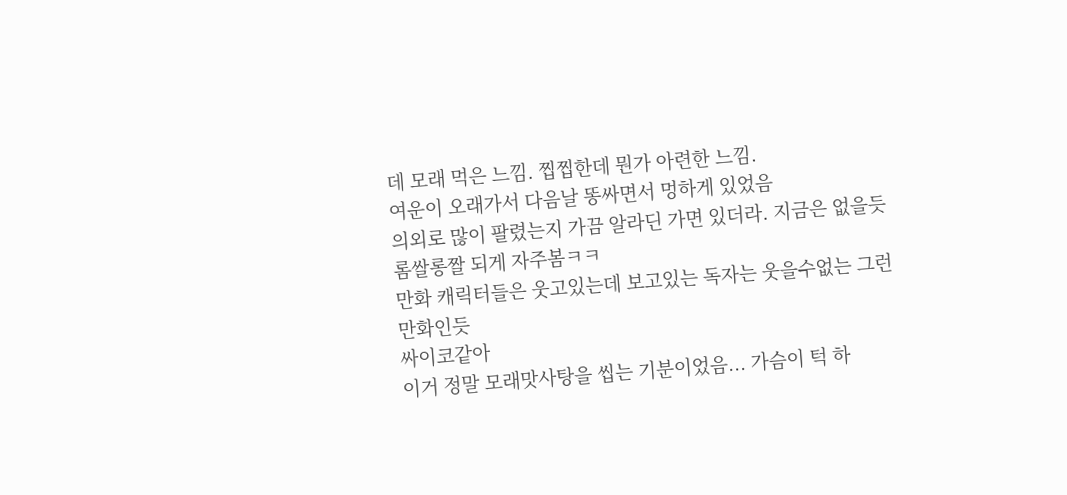데 모래 먹은 느낌. 찝찝한데 뭔가 아련한 느낌.
여운이 오래가서 다음날 똥싸면서 멍하게 있었음
의외로 많이 팔렸는지 가끔 알라딘 가면 있더라. 지금은 없을듯
롬쌀롱짤 되게 자주봄ㅋㅋ
만화 캐릭터들은 웃고있는데 보고있는 독자는 웃을수없는 그런 만화인듯
싸이코같아
이거 정말 모래맛사탕을 씹는 기분이었음... 가슴이 턱 하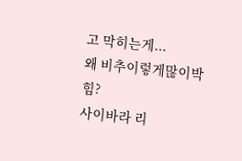고 막히는게...
왜 비추이렇게많이박힘?
사이바라 리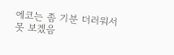에코는 좀 기분 더러워서 못 보겠음